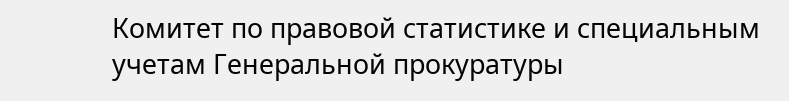Комитет по правовой статистике и специальным учетам Генеральной прокуратуры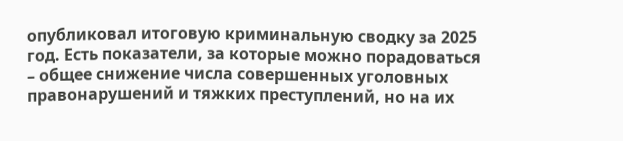опубликовал итоговую криминальную сводку за 2025 год. Есть показатели, за которые можно порадоваться – общее снижение числа совершенных уголовных правонарушений и тяжких преступлений, но на их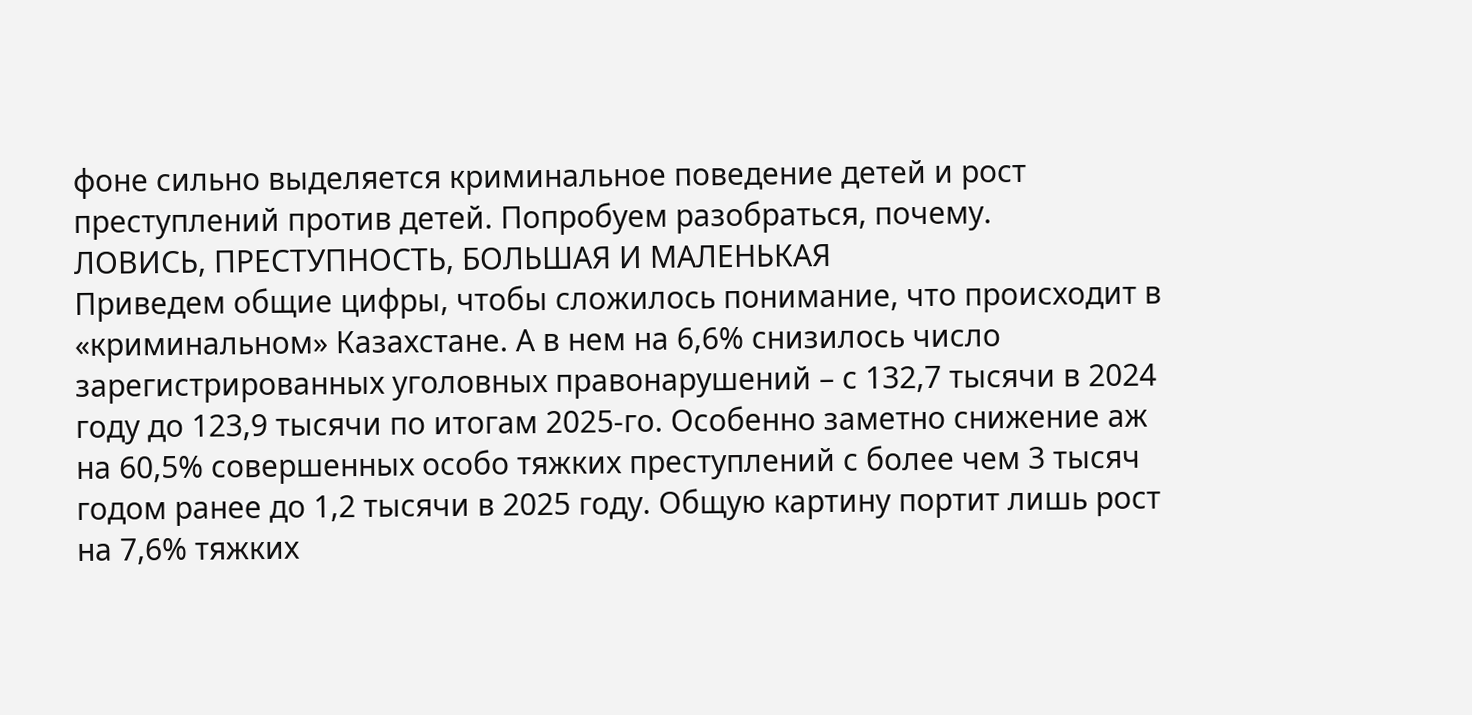фоне сильно выделяется криминальное поведение детей и рост преступлений против детей. Попробуем разобраться, почему.
ЛОВИСЬ, ПРЕСТУПНОСТЬ, БОЛЬШАЯ И МАЛЕНЬКАЯ
Приведем общие цифры, чтобы сложилось понимание, что происходит в «криминальном» Казахстане. А в нем на 6,6% снизилось число зарегистрированных уголовных правонарушений – с 132,7 тысячи в 2024 году до 123,9 тысячи по итогам 2025-го. Особенно заметно снижение аж на 60,5% совершенных особо тяжких преступлений с более чем 3 тысяч годом ранее до 1,2 тысячи в 2025 году. Общую картину портит лишь рост на 7,6% тяжких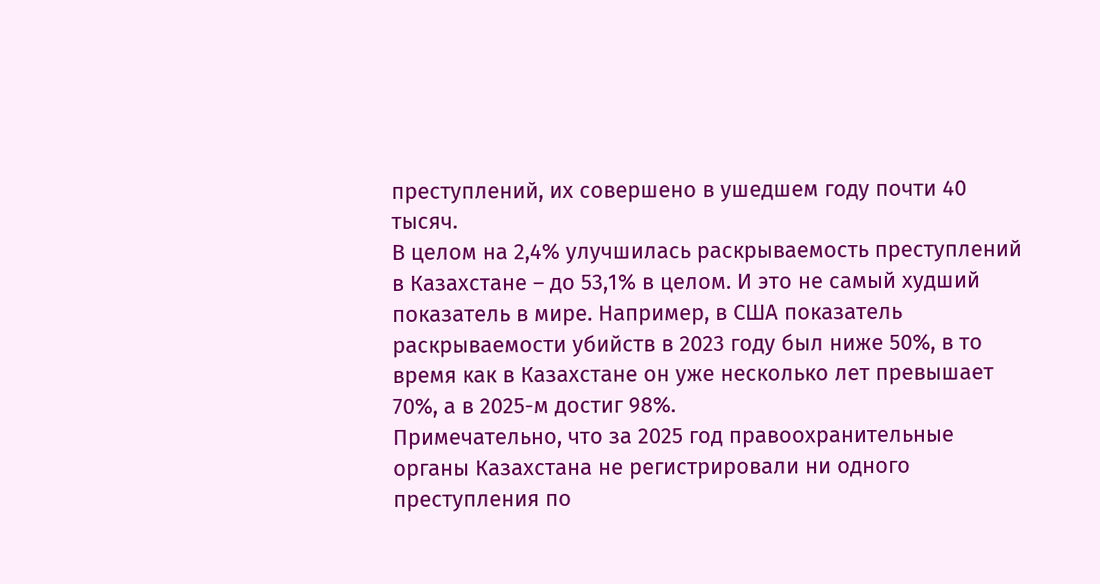преступлений, их совершено в ушедшем году почти 40 тысяч.
В целом на 2,4% улучшилась раскрываемость преступлений в Казахстане – до 53,1% в целом. И это не самый худший показатель в мире. Например, в США показатель раскрываемости убийств в 2023 году был ниже 50%, в то время как в Казахстане он уже несколько лет превышает 70%, а в 2025-м достиг 98%.
Примечательно, что за 2025 год правоохранительные органы Казахстана не регистрировали ни одного преступления по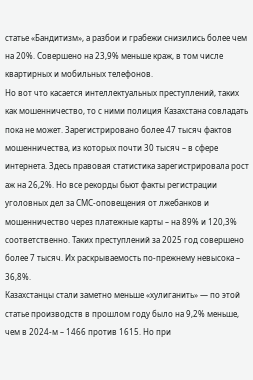статье «Бандитизм», а разбои и грабежи снизились более чем на 20%. Совершено на 23,9% меньше краж, в том числе квартирных и мобильных телефонов.
Но вот что касается интеллектуальных преступлений, таких как мошенничество, то с ними полиция Казахстана совладать пока не может. Зарегистрировано более 47 тысяч фактов мошенничества, из которых почти 30 тысяч – в сфере интернета. Здесь правовая статистика зарегистрировала рост аж на 26,2%. Но все рекорды бьют факты регистрации уголовных дел за СМС-оповещения от лжебанков и мошенничество через платежные карты – на 89% и 120,3% соответственно. Таких преступлений за 2025 год совершено более 7 тысяч. Их раскрываемость по-прежнему невысока – 36,8%.
Казахстанцы стали заметно меньше «хулиганить» — по этой статье производств в прошлом году было на 9,2% меньше, чем в 2024-м – 1466 против 1615. Но при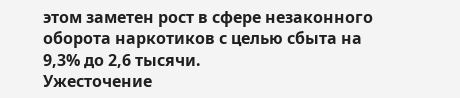этом заметен рост в сфере незаконного оборота наркотиков с целью сбыта на 9,3% до 2,6 тысячи.
Ужесточение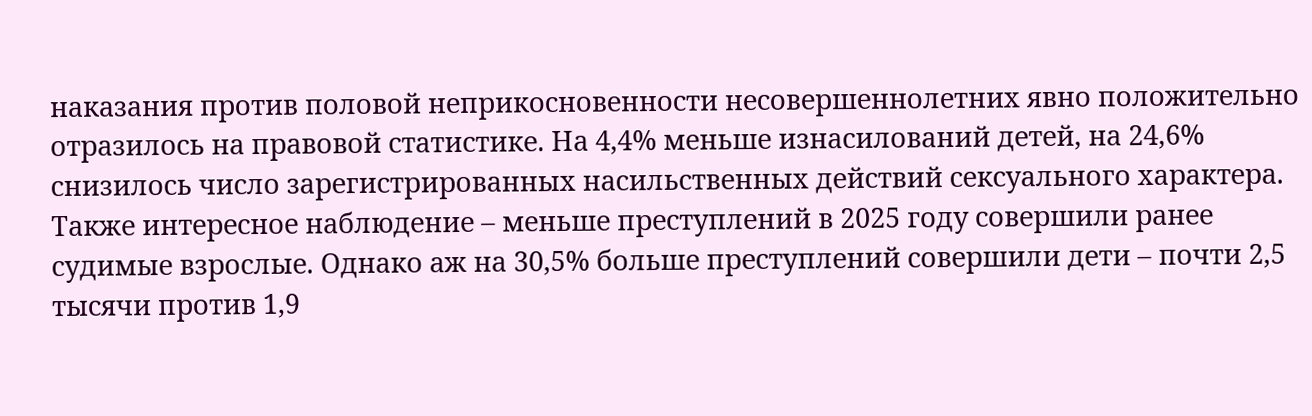наказания против половой неприкосновенности несовершеннолетних явно положительно отразилось на правовой статистике. На 4,4% меньше изнасилований детей, на 24,6% снизилось число зарегистрированных насильственных действий сексуального характера.
Также интересное наблюдение – меньше преступлений в 2025 году совершили ранее судимые взрослые. Однако аж на 30,5% больше преступлений совершили дети – почти 2,5 тысячи против 1,9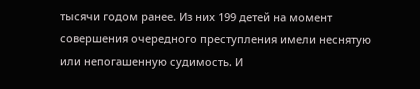тысячи годом ранее. Из них 199 детей на момент совершения очередного преступления имели неснятую или непогашенную судимость. И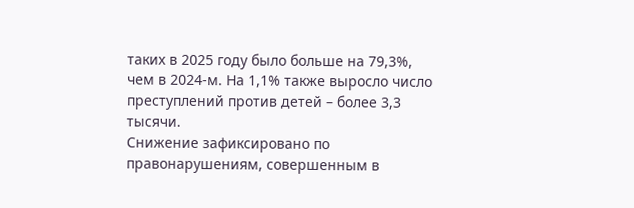таких в 2025 году было больше на 79,3%, чем в 2024-м. На 1,1% также выросло число преступлений против детей – более 3,3 тысячи.
Снижение зафиксировано по правонарушениям, совершенным в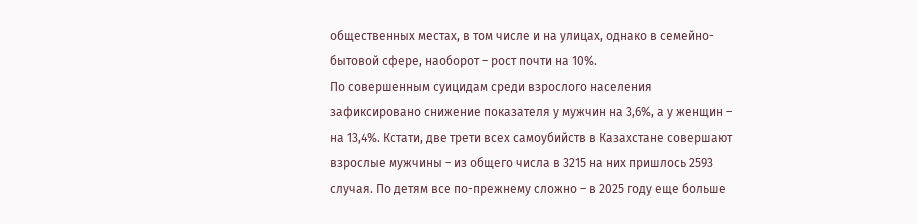общественных местах, в том числе и на улицах, однако в семейно-бытовой сфере, наоборот – рост почти на 10%.
По совершенным суицидам среди взрослого населения зафиксировано снижение показателя у мужчин на 3,6%, а у женщин – на 13,4%. Кстати, две трети всех самоубийств в Казахстане совершают взрослые мужчины – из общего числа в 3215 на них пришлось 2593 случая. По детям все по-прежнему сложно – в 2025 году еще больше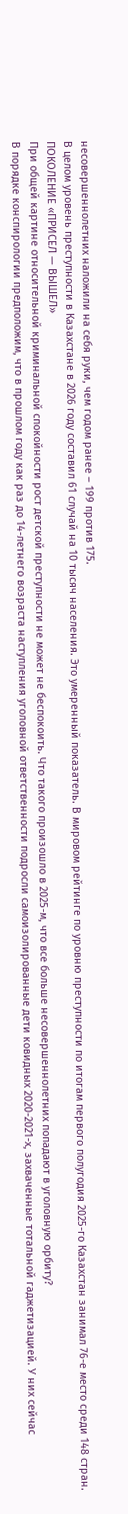несовершеннолетних наложили на себя руки, чем годом ранее – 199 против 175.
В целом уровень преступности в Казахстане в 2026 году составил 61 случай на 10 тысяч населения. Это умеренный показатель. В мировом рейтинге по уровню преступности по итогам первого полугодия 2025-го Казахстан занимал 76-е место среди 148 стран.
ПОКОЛЕНИЕ «ПРИСЕЛ — ВЫШЕЛ»
При общей картине относительной криминальной спокойности рост детской преступности не может не беспокоить. Что такого произошло в 2025-м, что все больше несовершеннолетних попадают в уголовную орбиту?
В порядке конспирологии предположим, что в прошлом году как раз до 14-летнего возраста наступления уголовной ответственности подросли самоизолированные дети ковидных 2020-2021-х, захваченные тотальной гаджетизацией. У них сейчас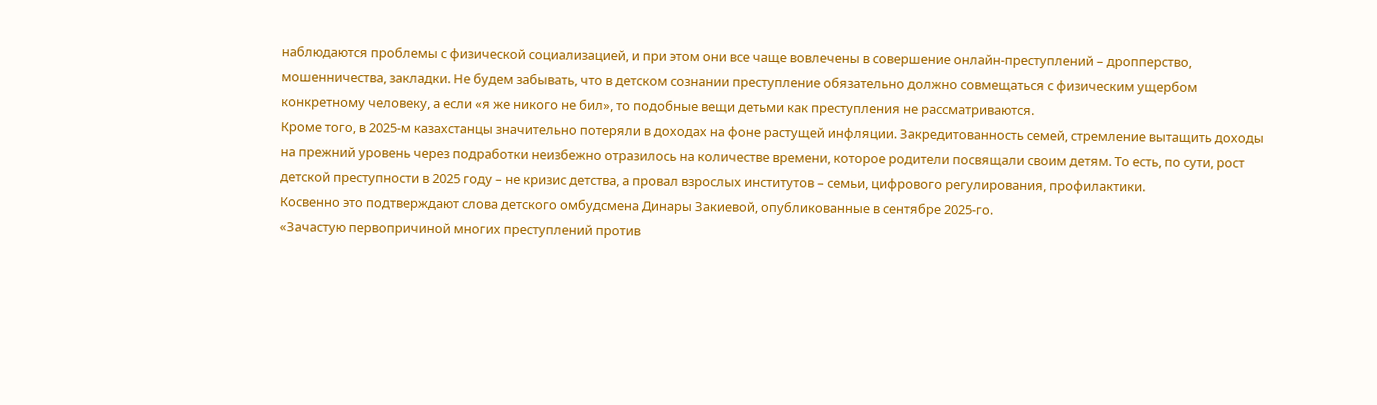наблюдаются проблемы с физической социализацией, и при этом они все чаще вовлечены в совершение онлайн-преступлений – дропперство, мошенничества, закладки. Не будем забывать, что в детском сознании преступление обязательно должно совмещаться с физическим ущербом конкретному человеку, а если «я же никого не бил», то подобные вещи детьми как преступления не рассматриваются.
Кроме того, в 2025-м казахстанцы значительно потеряли в доходах на фоне растущей инфляции. Закредитованность семей, стремление вытащить доходы на прежний уровень через подработки неизбежно отразилось на количестве времени, которое родители посвящали своим детям. То есть, по сути, рост детской преступности в 2025 году – не кризис детства, а провал взрослых институтов – семьи, цифрового регулирования, профилактики.
Косвенно это подтверждают слова детского омбудсмена Динары Закиевой, опубликованные в сентябре 2025-го.
«Зачастую первопричиной многих преступлений против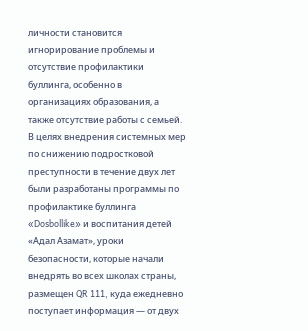личности становится игнорирование проблемы и отсутствие профилактики буллинга, особенно в организациях образования, а также отсутствие работы с семьей. В целях внедрения системных мер по снижению подростковой преступности в течение двух лет были разработаны программы по профилактике буллинга «Dosbollike» и воспитания детей «Адал Азамат», уроки безопасности, которые начали внедрять во всех школах страны, размещен QR 111, куда ежедневно поступает информация — от двух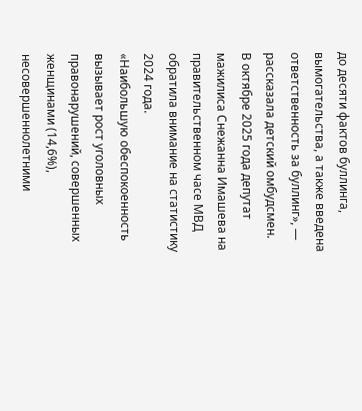до десяти фактов буллинга, вымогательства, а также введена ответственность за буллинг», — рассказала детский омбудсмен.
В октябре 2025 года депутат мажилиса Снежанна Имашева на правительственном часе МВД обратила внимание на статистику 2024 года.
«Наибольшую обеспокоенность вызывает рост уголовных правонарушений, совершенных женщинами (14,6%), несовершеннолетними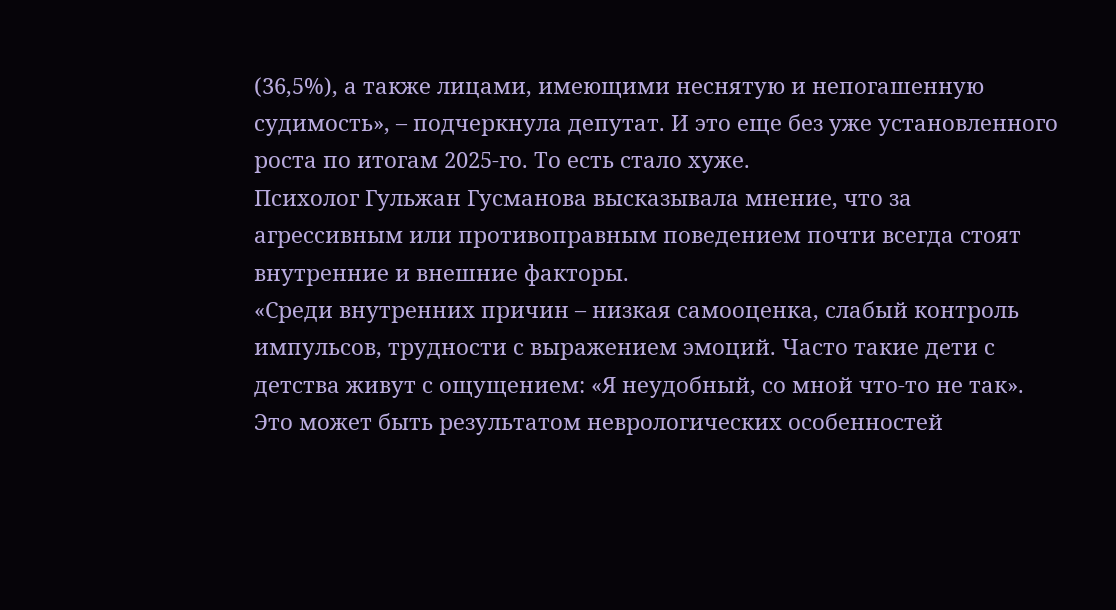(36,5%), а также лицами, имеющими неснятую и непогашенную судимость», – подчеркнула депутат. И это еще без уже установленного роста по итогам 2025-го. То есть стало хуже.
Психолог Гульжан Гусманова высказывала мнение, что за агрессивным или противоправным поведением почти всегда стоят внутренние и внешние факторы.
«Среди внутренних причин – низкая самооценка, слабый контроль импульсов, трудности с выражением эмоций. Часто такие дети с детства живут с ощущением: «Я неудобный, со мной что-то не так». Это может быть результатом неврологических особенностей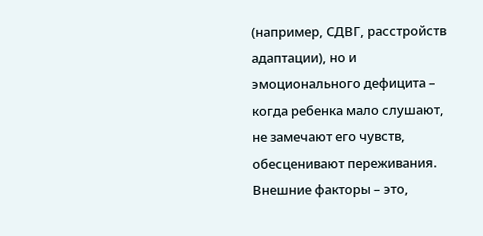(например, СДВГ, расстройств адаптации), но и эмоционального дефицита – когда ребенка мало слушают, не замечают его чувств, обесценивают переживания. Внешние факторы – это,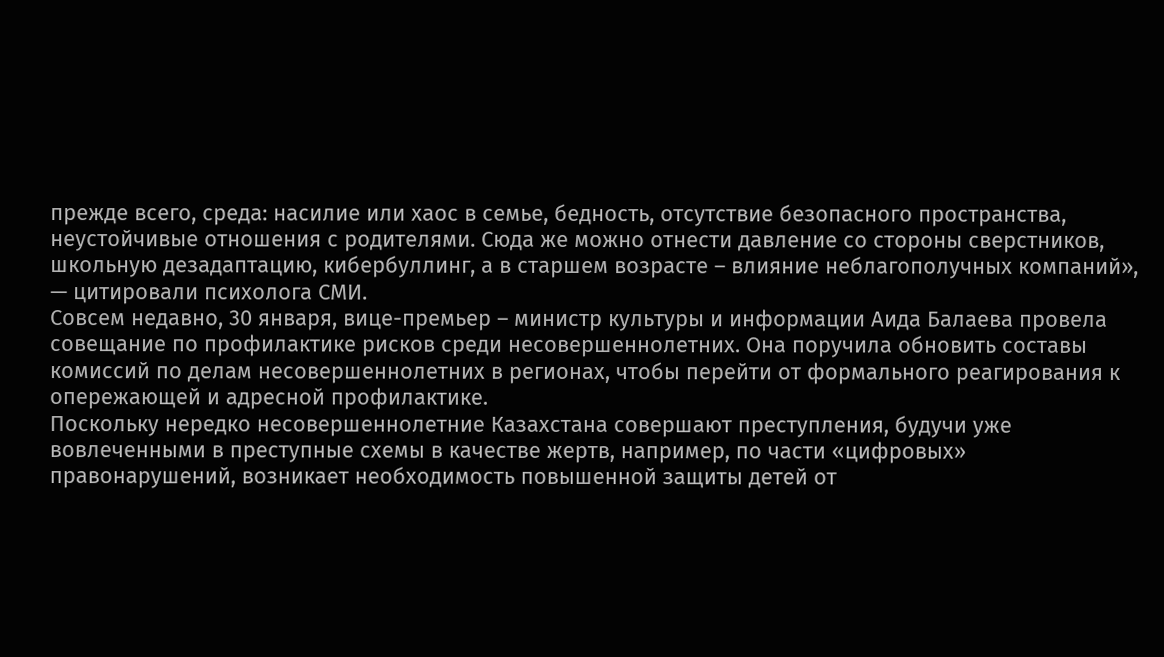прежде всего, среда: насилие или хаос в семье, бедность, отсутствие безопасного пространства, неустойчивые отношения с родителями. Сюда же можно отнести давление со стороны сверстников, школьную дезадаптацию, кибербуллинг, а в старшем возрасте – влияние неблагополучных компаний», — цитировали психолога СМИ.
Совсем недавно, 30 января, вице-премьер – министр культуры и информации Аида Балаева провела совещание по профилактике рисков среди несовершеннолетних. Она поручила обновить составы комиссий по делам несовершеннолетних в регионах, чтобы перейти от формального реагирования к опережающей и адресной профилактике.
Поскольку нередко несовершеннолетние Казахстана совершают преступления, будучи уже вовлеченными в преступные схемы в качестве жертв, например, по части «цифровых» правонарушений, возникает необходимость повышенной защиты детей от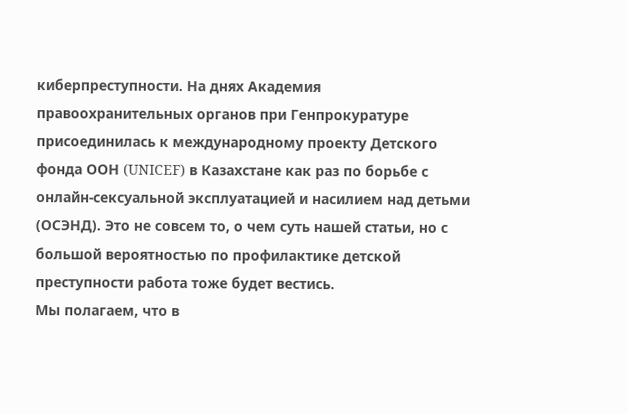киберпреступности. На днях Академия правоохранительных органов при Генпрокуратуре присоединилась к международному проекту Детского фонда ООН (UNICEF) в Казахстане как раз по борьбе с онлайн-сексуальной эксплуатацией и насилием над детьми (ОСЭНД). Это не совсем то, о чем суть нашей статьи, но с большой вероятностью по профилактике детской преступности работа тоже будет вестись.
Мы полагаем, что в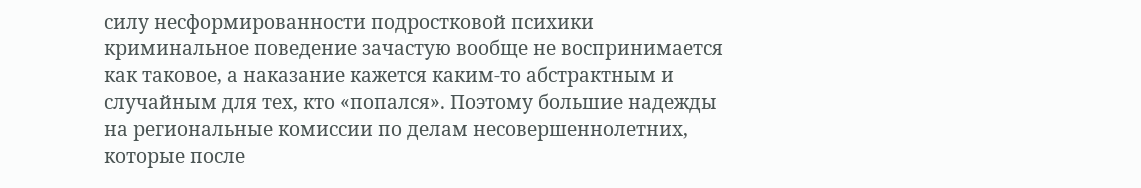силу несформированности подростковой психики криминальное поведение зачастую вообще не воспринимается как таковое, а наказание кажется каким-то абстрактным и случайным для тех, кто «попался». Поэтому большие надежды на региональные комиссии по делам несовершеннолетних, которые после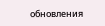обновления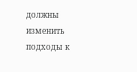должны изменить подходы к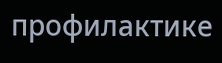профилактике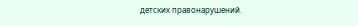детских правонарушений.